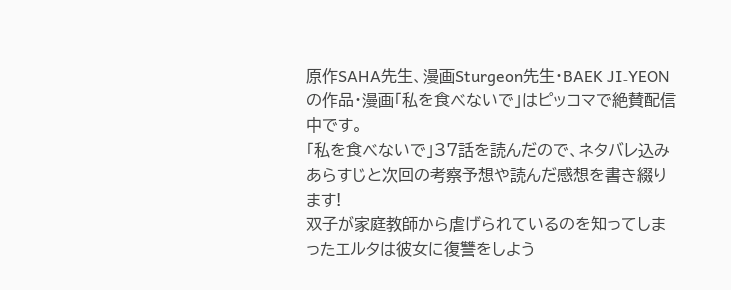原作SAHA先生、漫画Sturgeon先生・BAEK JI₋YEONの作品・漫画「私を食べないで」はピッコマで絶賛配信中です。
「私を食べないで」37話を読んだので、ネタバレ込みあらすじと次回の考察予想や読んだ感想を書き綴ります!
双子が家庭教師から虐げられているのを知ってしまったエルタは彼女に復讐をしよう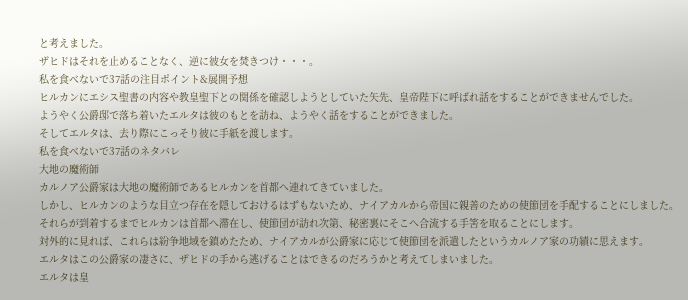と考えました。
ザヒドはそれを止めることなく、逆に彼女を焚きつけ・・・。
私を食べないで37話の注目ポイント&展開予想
ヒルカンにエシス聖書の内容や教皇聖下との関係を確認しようとしていた矢先、皇帝陛下に呼ばれ話をすることができませんでした。
ようやく公爵邸で落ち着いたエルタは彼のもとを訪ね、ようやく話をすることができました。
そしてエルタは、去り際にこっそり彼に手紙を渡します。
私を食べないで37話のネタバレ
大地の魔術師
カルノア公爵家は大地の魔術師であるヒルカンを首都へ連れてきていました。
しかし、ヒルカンのような目立つ存在を隠しておけるはずもないため、ナイアカルから帝国に親善のための使節団を手配することにしました。
それらが到着するまでヒルカンは首都へ滞在し、使節団が訪れ次第、秘密裏にそこへ合流する手筈を取ることにします。
対外的に見れば、これらは紛争地域を鎮めたため、ナイアカルが公爵家に応じて使節団を派遣したというカルノア家の功績に思えます。
エルタはこの公爵家の凄さに、ザヒドの手から逃げることはできるのだろうかと考えてしまいました。
エルタは皇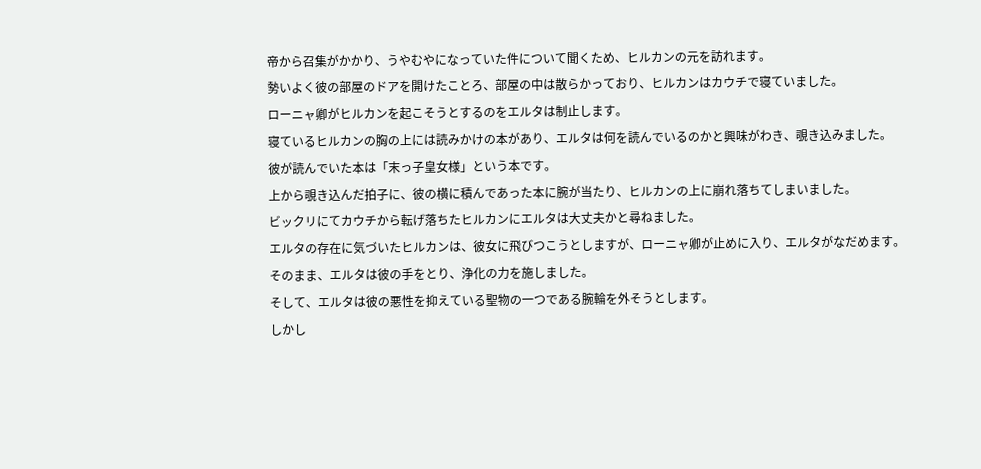帝から召集がかかり、うやむやになっていた件について聞くため、ヒルカンの元を訪れます。
勢いよく彼の部屋のドアを開けたことろ、部屋の中は散らかっており、ヒルカンはカウチで寝ていました。
ローニャ卿がヒルカンを起こそうとするのをエルタは制止します。
寝ているヒルカンの胸の上には読みかけの本があり、エルタは何を読んでいるのかと興味がわき、覗き込みました。
彼が読んでいた本は「末っ子皇女様」という本です。
上から覗き込んだ拍子に、彼の横に積んであった本に腕が当たり、ヒルカンの上に崩れ落ちてしまいました。
ビックリにてカウチから転げ落ちたヒルカンにエルタは大丈夫かと尋ねました。
エルタの存在に気づいたヒルカンは、彼女に飛びつこうとしますが、ローニャ卿が止めに入り、エルタがなだめます。
そのまま、エルタは彼の手をとり、浄化の力を施しました。
そして、エルタは彼の悪性を抑えている聖物の一つである腕輪を外そうとします。
しかし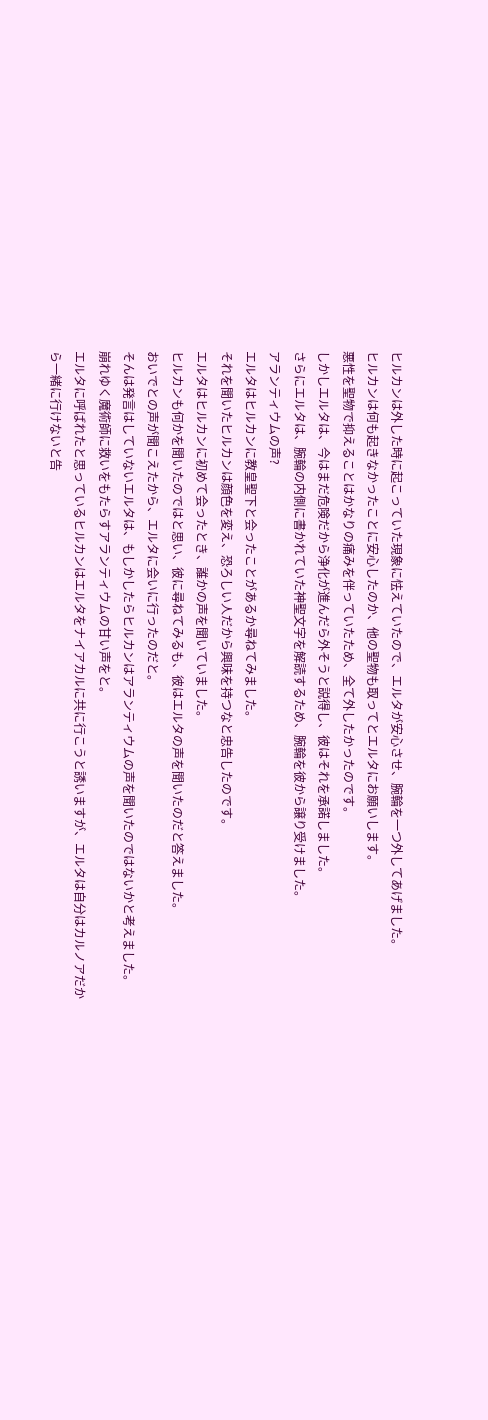ヒルカンは外した時に起こっていた現象に怯えていたので、エルタが安心させ、腕輪を一つ外してあげました。
ヒルカンは何も起きなかったことに安心したのか、他の聖物も取ってとエルタにお願いします。
悪性を聖物で抑えることはかなりの痛みを伴っていたため、全て外したかったのです。
しかしエルタは、今はまだ危険だから浄化が進んだら外そうと説得し、彼はそれを承諾しました。
さらにエルタは、腕輪の内側に書かれていた神聖文字を解読するため、腕輪を彼から譲り受けました。
アランティウムの声?
エルタはヒルカンに教皇聖下と会ったことがあるか尋ねてみました。
それを聞いたヒルカンは顔色を変え、恐ろしい人だから興味を持つなと忠告したのです。
エルタはヒルカンに初めて会ったとき、誰かの声を聞いていました。
ヒルカンも何かを聞いたのではと思い、彼に尋ねてみるも、彼はエルタの声を聞いたのだと答えました。
おいでとの声が聞こえたから、エルタに会いに行ったのだと。
そんは発言はしていないエルタは、もしかしたらヒルカンはアランティウムの声を聞いたのではないかと考えました。
崩れゆく魔術師に救いをもたらすアランティウムの甘い声をと。
エルタに呼ばれたと思っているヒルカンはエルタをナイアカルに共に行こうと誘いますが、エルタは自分はカルノアだから一緒に行けないと告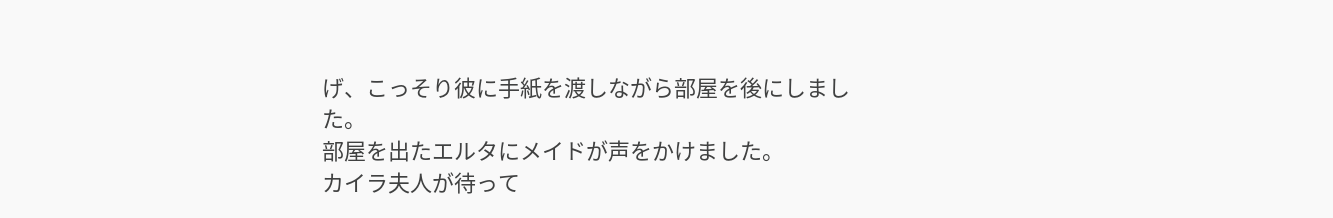げ、こっそり彼に手紙を渡しながら部屋を後にしました。
部屋を出たエルタにメイドが声をかけました。
カイラ夫人が待って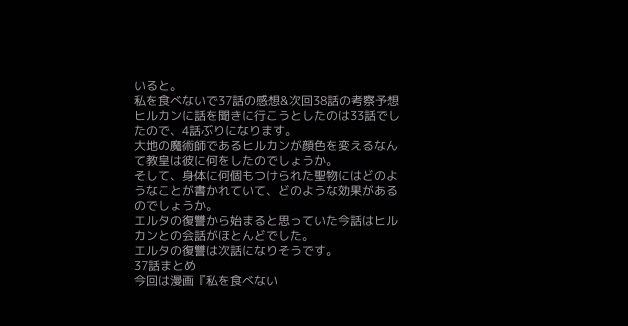いると。
私を食べないで37話の感想&次回38話の考察予想
ヒルカンに話を聞きに行こうとしたのは33話でしたので、4話ぶりになります。
大地の魔術師であるヒルカンが顔色を変えるなんて教皇は彼に何をしたのでしょうか。
そして、身体に何個もつけられた聖物にはどのようなことが書かれていて、どのような効果があるのでしょうか。
エルタの復讐から始まると思っていた今話はヒルカンとの会話がほとんどでした。
エルタの復讐は次話になりそうです。
37話まとめ
今回は漫画『私を食べない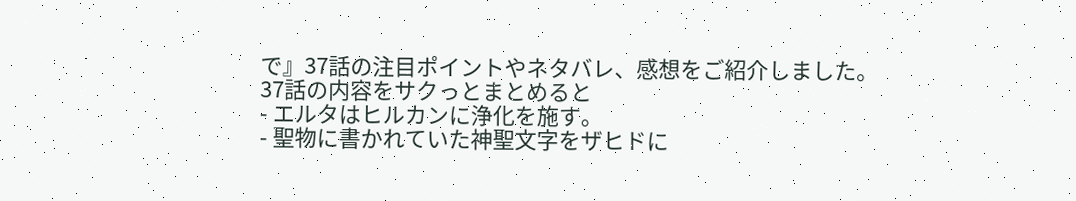で』37話の注目ポイントやネタバレ、感想をご紹介しました。
37話の内容をサクっとまとめると
- エルタはヒルカンに浄化を施す。
- 聖物に書かれていた神聖文字をザヒドに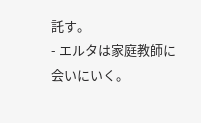託す。
- エルタは家庭教師に会いにいく。